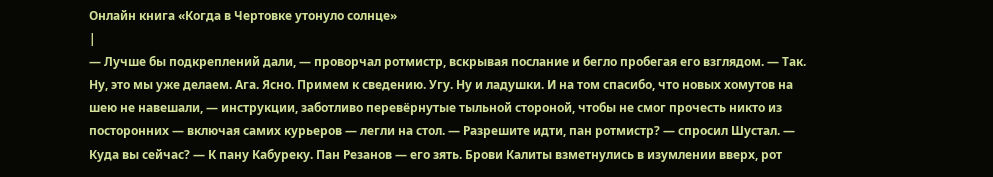Онлайн книга «Когда в Чертовке утонуло солнце»
|
— Лучше бы подкреплений дали, — проворчал ротмистр, вскрывая послание и бегло пробегая его взглядом. — Так. Ну, это мы уже делаем. Ага. Ясно. Примем к сведению. Угу. Ну и ладушки. И на том спасибо, что новых хомутов на шею не навешали, — инструкции, заботливо перевёрнутые тыльной стороной, чтобы не смог прочесть никто из посторонних — включая самих курьеров — легли на стол. — Разрешите идти, пан ротмистр? — спросил Шустал. — Куда вы сейчас? — К пану Кабуреку. Пан Резанов — его зять. Брови Калиты взметнулись в изумлении вверх, рот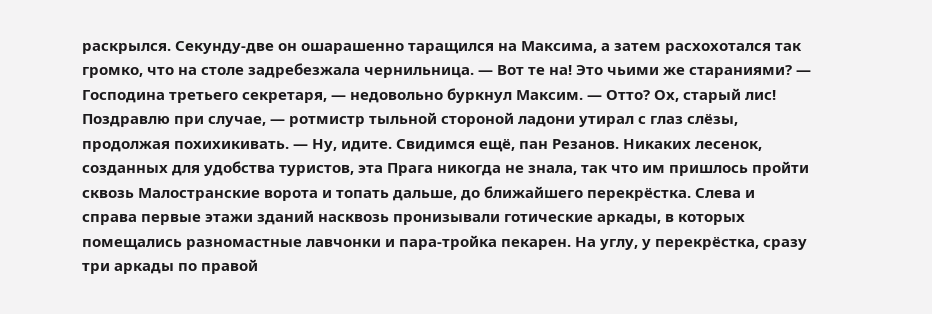раскрылся. Секунду-две он ошарашенно таращился на Максима, а затем расхохотался так громко, что на столе задребезжала чернильница. — Вот те на! Это чьими же стараниями? — Господина третьего секретаря, — недовольно буркнул Максим. — Отто? Ох, старый лис! Поздравлю при случае, — ротмистр тыльной стороной ладони утирал с глаз слёзы, продолжая похихикивать. — Ну, идите. Свидимся ещё, пан Резанов. Никаких лесенок, созданных для удобства туристов, эта Прага никогда не знала, так что им пришлось пройти сквозь Малостранские ворота и топать дальше, до ближайшего перекрёстка. Слева и справа первые этажи зданий насквозь пронизывали готические аркады, в которых помещались разномастные лавчонки и пара-тройка пекарен. На углу, у перекрёстка, сразу три аркады по правой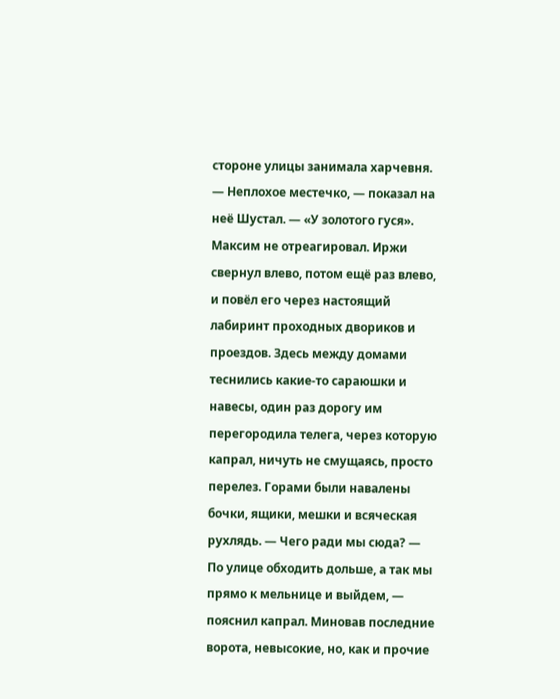стороне улицы занимала харчевня. — Неплохое местечко, — показал на неё Шустал. — «У золотого гуся». Максим не отреагировал. Иржи свернул влево, потом ещё раз влево, и повёл его через настоящий лабиринт проходных двориков и проездов. Здесь между домами теснились какие-то сараюшки и навесы, один раз дорогу им перегородила телега, через которую капрал, ничуть не смущаясь, просто перелез. Горами были навалены бочки, ящики, мешки и всяческая рухлядь. — Чего ради мы сюда? — По улице обходить дольше, а так мы прямо к мельнице и выйдем, — пояснил капрал. Миновав последние ворота, невысокие, но, как и прочие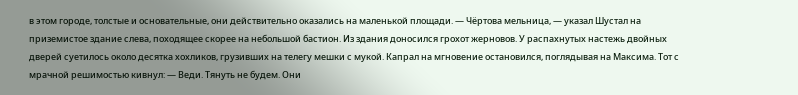в этом городе, толстые и основательные, они действительно оказались на маленькой площади. — Чёртова мельница, — указал Шустал на приземистое здание слева, походящее скорее на небольшой бастион. Из здания доносился грохот жерновов. У распахнутых настежь двойных дверей суетилось около десятка хохликов, грузивших на телегу мешки с мукой. Капрал на мгновение остановился, поглядывая на Максима. Тот с мрачной решимостью кивнул: — Веди. Тянуть не будем. Они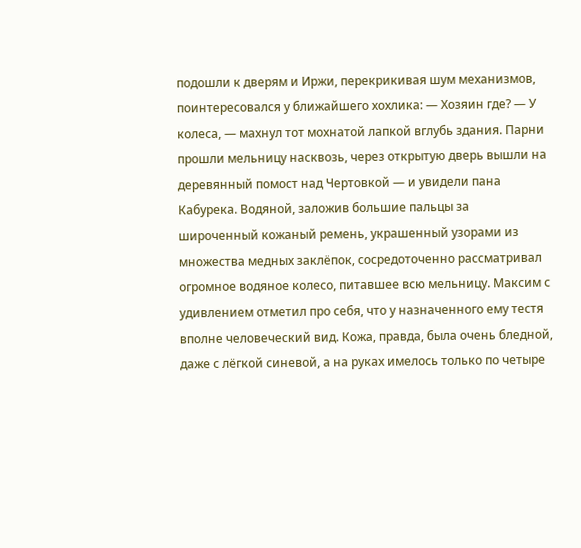подошли к дверям и Иржи, перекрикивая шум механизмов, поинтересовался у ближайшего хохлика: — Хозяин где? — У колеса, — махнул тот мохнатой лапкой вглубь здания. Парни прошли мельницу насквозь, через открытую дверь вышли на деревянный помост над Чертовкой — и увидели пана Кабурека. Водяной, заложив большие пальцы за широченный кожаный ремень, украшенный узорами из множества медных заклёпок, сосредоточенно рассматривал огромное водяное колесо, питавшее всю мельницу. Максим с удивлением отметил про себя, что у назначенного ему тестя вполне человеческий вид. Кожа, правда, была очень бледной, даже с лёгкой синевой, а на руках имелось только по четыре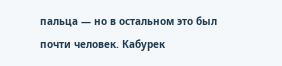пальца — но в остальном это был почти человек. Кабурек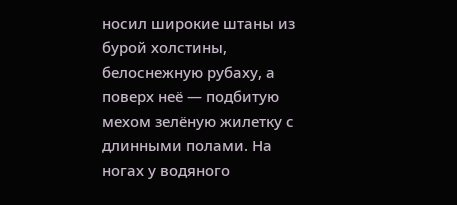носил широкие штаны из бурой холстины, белоснежную рубаху, а поверх неё — подбитую мехом зелёную жилетку с длинными полами. На ногах у водяного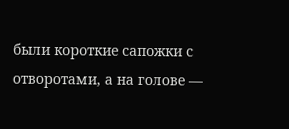были короткие сапожки с отворотами, а на голове —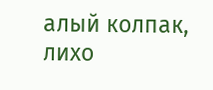алый колпак, лихо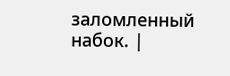заломленный набок. |